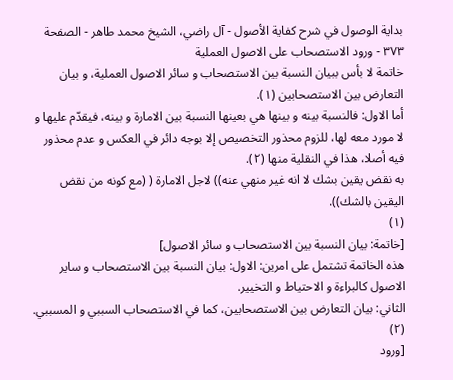بداية الوصول في شرح كفاية الأصول - آل راضي، الشيخ محمد طاهر - الصفحة ٣٧٣ - ورود الاستصحاب على الاصول العملية
خاتمة لا بأس ببيان النسبة بين الاستصحاب و سائر الاصول العملية، و بيان التعارض بين الاستصحابين (١).
أما الاول: فالنسبة بينه و بينها هي بعينها النسبة بين الامارة و بينه، فيقدّم عليها و لا مورد معه لها، للزوم محذور التخصيص إلا بوجه دائر في العكس و عدم محذور فيه أصلا، هذا في النقلية منها (٢).
به نقض يقين بشك لا انه غير منهي عنه)) لاجل الامارة ( (مع كونه من نقض اليقين بالشك)).
(١)
[خاتمة: بيان النسبة بين الاستصحاب و سائر الاصول]
هذه الخاتمة تشتمل على امرين: الاول: بيان النسبة بين الاستصحاب و ساير الاصول كالبراءة و الاحتياط و التخيير.
الثاني: بيان التعارض بين الاستصحابين، كما في الاستصحاب السببي و المسببي.
(٢)
[ورود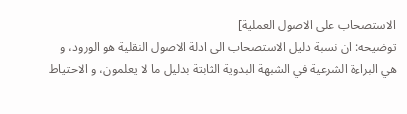الاستصحاب على الاصول العملية]
توضيحه: ان نسبة دليل الاستصحاب الى ادلة الاصول النقلية هو الورود، و هي البراءة الشرعية في الشبهة البدوية الثابتة بدليل ما لا يعلمون، و الاحتياط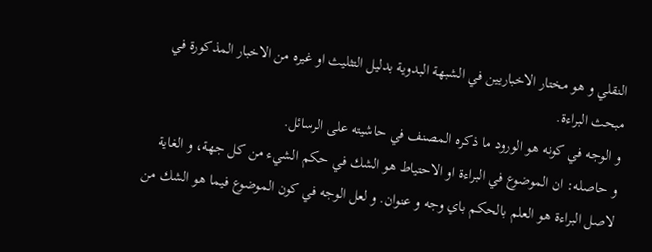النقلي و هو مختار الاخباريين في الشبهة البدوية بدليل التثليث او غيره من الاخبار المذكورة في مبحث البراءة.
و الوجه في كونه هو الورود ما ذكره المصنف في حاشيته على الرسائل.
و حاصله: ان الموضوع في البراءة او الاحتياط هو الشك في حكم الشيء من كل جهة، و الغاية لاصل البراءة هو العلم بالحكم باي وجه و عنوان. و لعل الوجه في كون الموضوع فيما هو الشك من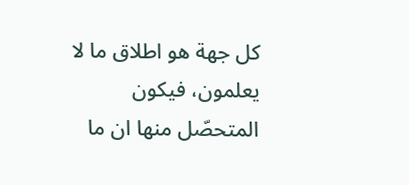كل جهة هو اطلاق ما لا يعلمون، فيكون المتحصّل منها ان ما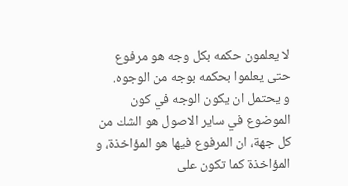لا يعلمون حكمه بكل وجه هو مرفوع حتى يعلموا بحكمه بوجه من الوجوه.
و يحتمل ان يكون الوجه في كون الموضوع في ساير الاصول هو الشك من كل جهة، ان المرفوع فيها هو المؤاخذة، و المؤاخذة كما تكون على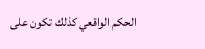الحكم الواقعي كذلك تكون على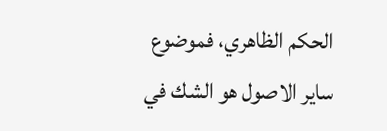الحكم الظاهري، فموضوع ساير الاصول هو الشك في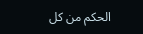الحكم من كل